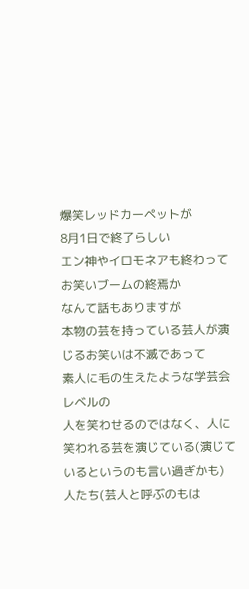爆笑レッドカーペットが
8月1日で終了らしい
エン神やイロモネアも終わってお笑いブームの終焉か
なんて話もありますが
本物の芸を持っている芸人が演じるお笑いは不滅であって
素人に毛の生えたような学芸会レベルの
人を笑わせるのではなく、人に笑われる芸を演じている(演じているというのも言い過ぎかも)
人たち(芸人と呼ぶのもは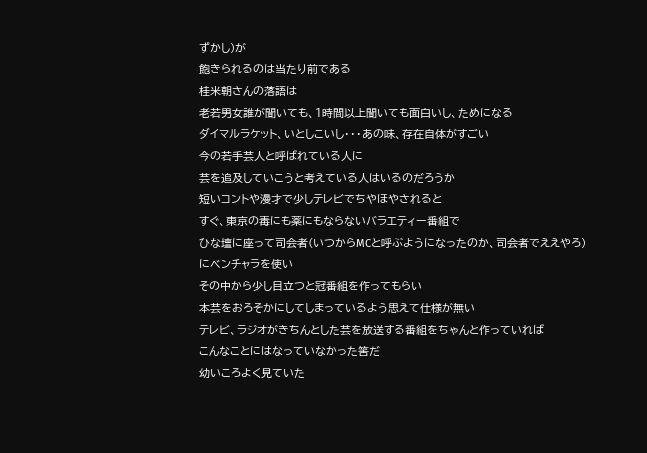ずかし)が
飽きられるのは当たり前である
桂米朝さんの落語は
老若男女誰が聞いても、1時間以上聞いても面白いし、ためになる
ダイマルラケット、いとしこいし・・・あの味、存在自体がすごい
今の若手芸人と呼ばれている人に
芸を追及していこうと考えている人はいるのだろうか
短いコントや漫才で少しテレビでちやほやされると
すぐ、東京の毒にも薬にもならないバラエティー番組で
ひな壇に座って司会者(いつからMCと呼ぶようになったのか、司会者でええやろ)
にベンチャラを使い
その中から少し目立つと冠番組を作ってもらい
本芸をおろそかにしてしまっているよう思えて仕様が無い
テレビ、ラジオがきちんとした芸を放送する番組をちゃんと作っていれば
こんなことにはなっていなかった筈だ
幼いころよく見ていた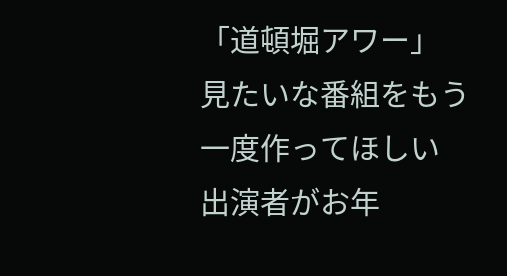「道頓堀アワー」
見たいな番組をもう一度作ってほしい
出演者がお年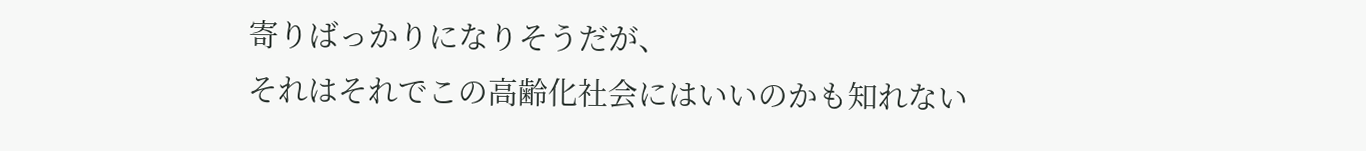寄りばっかりになりそうだが、
それはそれでこの高齢化社会にはいいのかも知れない